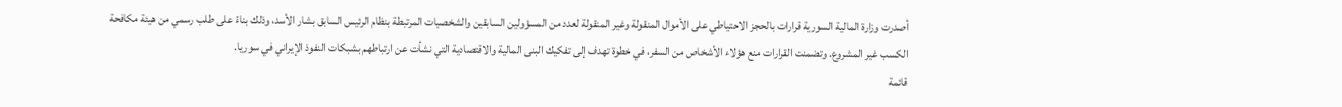أصدرت وزارة المالية السورية قرارات بالحجز الاحتياطي على الأموال المنقولة وغير المنقولة لعدد من المسؤولين السابقين والشخصيات المرتبطة بنظام الرئيس السابق بشار الأسد، وذلك بناءً على طلب رسمي من هيئة مكافحة الكسب غير المشروع. وتضمنت القرارات منع هؤلاء الأشخاص من السفر، في خطوة تهدف إلى تفكيك البنى المالية والاقتصادية التي نشأت عن ارتباطهم بشبكات النفوذ الإيراني في سوريا.
قائمة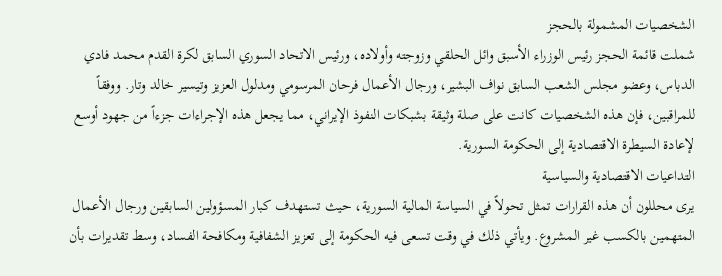الشخصيات المشمولة بالحجز
شملت قائمة الحجز رئيس الوزراء الأسبق وائل الحلقي وزوجته وأولاده، ورئيس الاتحاد السوري السابق لكرة القدم محمد فادي الدباس، وعضو مجلس الشعب السابق نواف البشير، ورجال الأعمال فرحان المرسومي ومدلول العزيز وتيسير خالد وتار. ووفقاً للمراقبين، فإن هذه الشخصيات كانت على صلة وثيقة بشبكات النفوذ الإيراني، مما يجعل هذه الإجراءات جزءاً من جهود أوسع لإعادة السيطرة الاقتصادية إلى الحكومة السورية.
التداعيات الاقتصادية والسياسية
يرى محللون أن هذه القرارات تمثل تحولاً في السياسة المالية السورية، حيث تستهدف كبار المسؤولين السابقين ورجال الأعمال المتهمين بالكسب غير المشروع. ويأتي ذلك في وقت تسعى فيه الحكومة إلى تعزيز الشفافية ومكافحة الفساد، وسط تقديرات بأن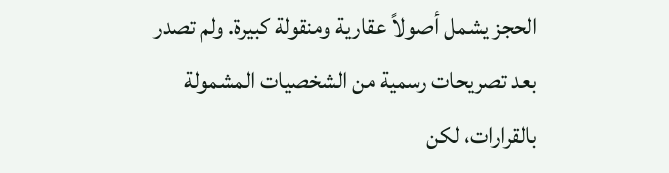الحجز يشمل أصولاً عقارية ومنقولة كبيرة. ولم تصدر بعد تصريحات رسمية من الشخصيات المشمولة بالقرارات، لكن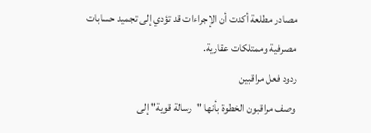مصادر مطلعة أكدت أن الإجراءات قد تؤدي إلى تجميد حسابات مصرفية وممتلكات عقارية.
ردود فعل مراقبين
وصف مراقبون الخطوة بأنها "رسالة قوية" إلى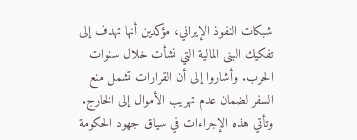شبكات النفوذ الإيراني، مؤكدين أنها تهدف إلى تفكيك البنى المالية التي نشأت خلال سنوات الحرب. وأشاروا إلى أن القرارات تشمل منع السفر لضمان عدم تهريب الأموال إلى الخارج. وتأتي هذه الإجراءات في سياق جهود الحكومة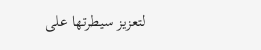لتعزيز سيطرتها على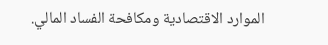الموارد الاقتصادية ومكافحة الفساد المالي.